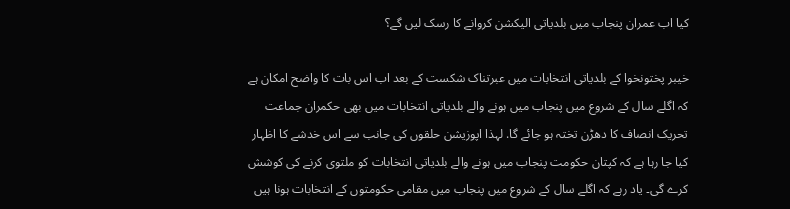کیا اب عمران پنجاب میں بلدیاتی الیکشن کروانے کا رسک لیں گے؟

خیبر پختونخوا کے بلدیاتی انتخابات میں عبرتناک شکست کے بعد اب اس بات کا واضح امکان ہے کہ اگلے سال کے شروع میں پنجاب میں ہونے والے بلدیاتی انتخابات میں بھی حکمران جماعت تحریک انصاف کا دھڑن تختہ ہو جائے گا. لہذا اپوزیشن حلقوں کی جانب سے اس خدشے کا اظہار کیا جا رہا ہے کہ کپتان حکومت پنجاب میں ہونے والے بلدیاتی انتخابات کو ملتوی کرنے کی کوشش کرے گی۔ یاد رہے کہ اگلے سال کے شروع میں پنجاب میں مقامی حکومتوں کے انتخابات ہونا ہیں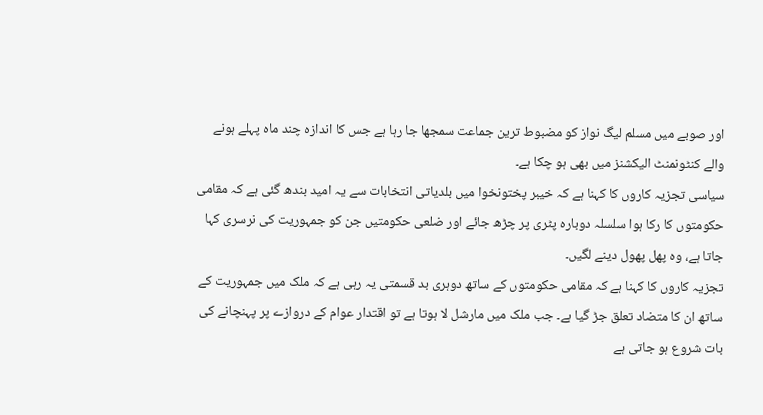اور صوبے میں مسلم لیگ نواز کو مضبوط ترین جماعت سمجھا جا رہا ہے جس کا اندازہ چند ماہ پہلے ہونے والے کنٹونمنٹ الیکشنز میں بھی ہو چکا ہے۔
سیاسی تجزیہ کاروں کا کہنا ہے کہ خیبر پختونخوا میں بلدیاتی انتخابات سے یہ امید بندھ گئی ہے کہ مقامی حکومتوں کا رکا ہوا سلسلہ دوبارہ پٹری پر چڑھ جائے اور ضلعی حکومتیں جن کو جمہوریت کی نرسری کہا جاتا ہے، وہ پھل پھول دینے لگیں۔
تجزیہ کاروں کا کہنا ہے کہ مقامی حکومتوں کے ساتھ دوہری بد قسمتی یہ رہی ہے کہ ملک میں جمہوریت کے ساتھ ان کا متضاد تعلق جڑ گیا ہے۔ جب ملک میں مارشل لا ہوتا ہے تو اقتدار عوام کے دروازے پر پہنچانے کی بات شروع ہو جاتی ہے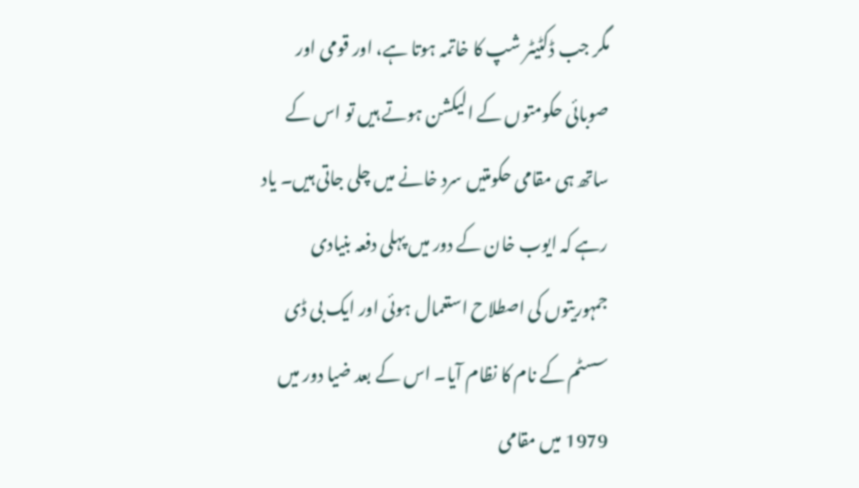مگر جب ڈکٹیٹر شپ کا خاتمہ ہوتا ہے، اور قومی اور صوبائی حکومتوں کے الیکشن ہوتے ہیں تو اس کے ساتھ ہی مقامی حکومتیں سرد خانے میں چلی جاتی ہیں۔ یاد رہے کہ ایوب خان کے دور میں پہلی دفعہ بنیادی جمہوریتوں کی اصطلاح استعمال ہوئی اور ایک بی ڈی سسٹم کے نام کا نظام آیا۔ اس کے بعد ضیا دور میں 1979 میں مقامی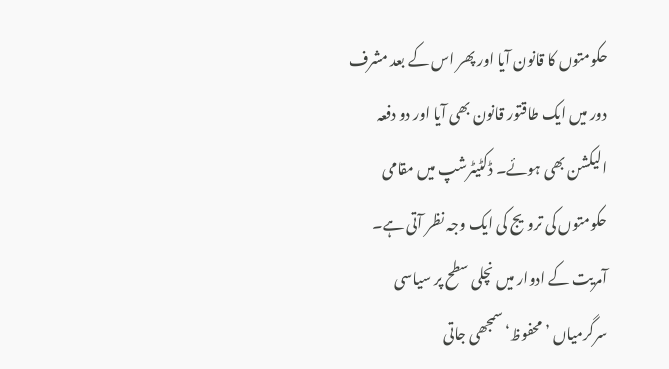حکومتوں کا قانون آیا اور پھر اس کے بعد مشرف دور میں ایک طاقتور قانون بھی آیا اور دو دفعہ الیکشن بھی ہوئے۔ ڈکٹیٹرشپ میں مقامی حکومتوں کی ترویج کی ایک وجہ نظر آتی ہے۔ آمریت کے ادوار میں نچلی سطح پر سیاسی سرگرمیاں ’محفوظ‘ سمجھی جاتی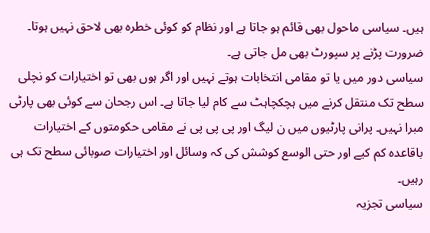ہیں۔ سیاسی ماحول بھی قائم ہو جاتا ہے اور نظام کو کوئی خطرہ بھی لاحق نہیں ہوتا۔ ضرورت پڑنے پر سپورٹ بھی مل جاتی ہے۔
سیاسی دور میں یا تو مقامی انتخابات ہوتے نہیں اور اگر ہوں بھی تو اختیارات کو نچلی سطح تک منتقل کرنے میں ہچکچاہٹ سے کام لیا جاتا ہے۔ اس رجحان سے کوئی بھی پارٹی مبرا نہیں۔ پرانی پارٹیوں میں ن لیگ اور پی پی پی نے مقامی حکومتوں کے اختیارات باقاعدہ کم کیے اور حتی الوسع کوشش کی کہ وسائل اور اختیارات صوبائی سطح تک ہی رہیں۔
سیاسی تجزیہ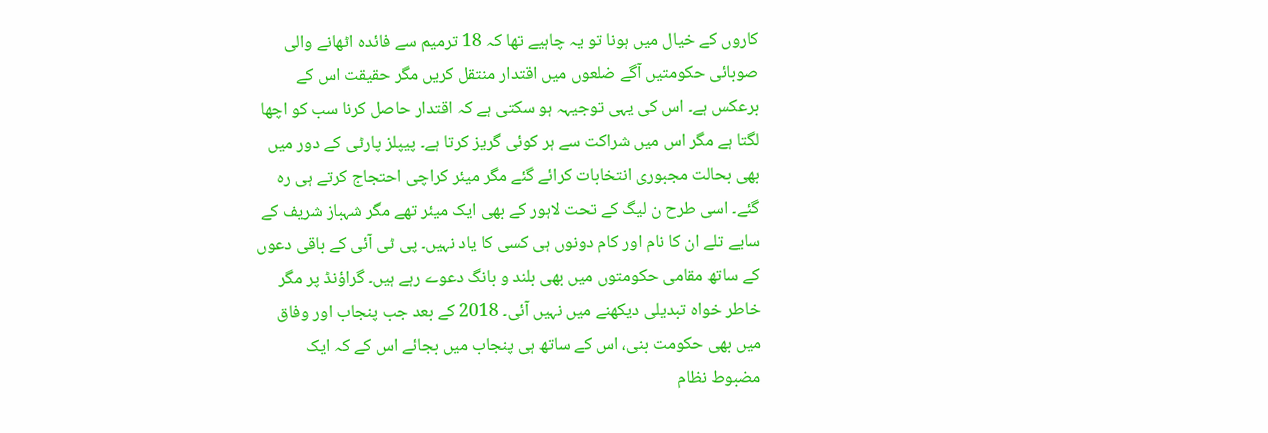کاروں کے خیال میں ہونا تو یہ چاہیے تھا کہ 18 ترمیم سے فائدہ اٹھانے والی صوبائی حکومتیں آگے ضلعوں میں اقتدار منتقل کریں مگر حقیقت اس کے برعکس ہے۔ اس کی یہی توجیہہ ہو سکتی ہے کہ اقتدار حاصل کرنا سب کو اچھا لگتا ہے مگر اس میں شراکت سے ہر کوئی گریز کرتا ہے۔ پیپلز پارٹی کے دور میں بھی بحالت مجبوری انتخابات کرائے گئے مگر میئر کراچی احتجاج کرتے ہی رہ گئے۔ اسی طرح ن لیگ کے تحت لاہور کے بھی ایک میئر تھے مگر شہباز شریف کے سایے تلے ان کا نام اور کام دونوں ہی کسی کا یاد نہیں۔ پی ٹی آئی کے باقی دعوں کے ساتھ مقامی حکومتوں میں بھی بلند و بانگ دعوے رہے ہیں۔ گراؤنڈ پر مگر خاطر خواہ تبدیلی دیکھنے میں نہیں آئی۔ 2018 کے بعد جب پنجاب اور وفاق میں بھی حکومت بنی، اس کے ساتھ ہی پنجاب میں بجائے اس کے کہ ایک مضبوط نظام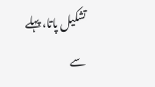تشکیل پاتا، پہلے سے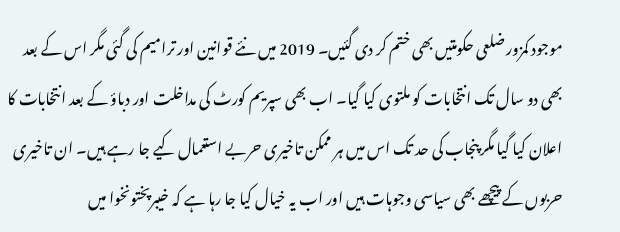موجود کمزور ضلعی حکومتیں بھی ختم کر دی گئیں۔ 2019 میں نئے قوانین اور ترامیم کی گئی مگر اس کے بعد بھی دو سال تک انتخابات کو ملتوی کیا گیا۔ اب بھی سپریم کورٹ کی مداخلت اور دباؤ کے بعد انتخابات کا اعلان کیا گیا مگر پنجاب کی حد تک اس میں ہر ممکن تاخیری حربے استعمال کیے جا رہے ہیں۔ ان تاخیری حربوں کے پیچھے بھی سیاسی وجوہات ہیں اور اب یہ خیال کیا جا رہا ہے کہ خیبرپختونخوا میں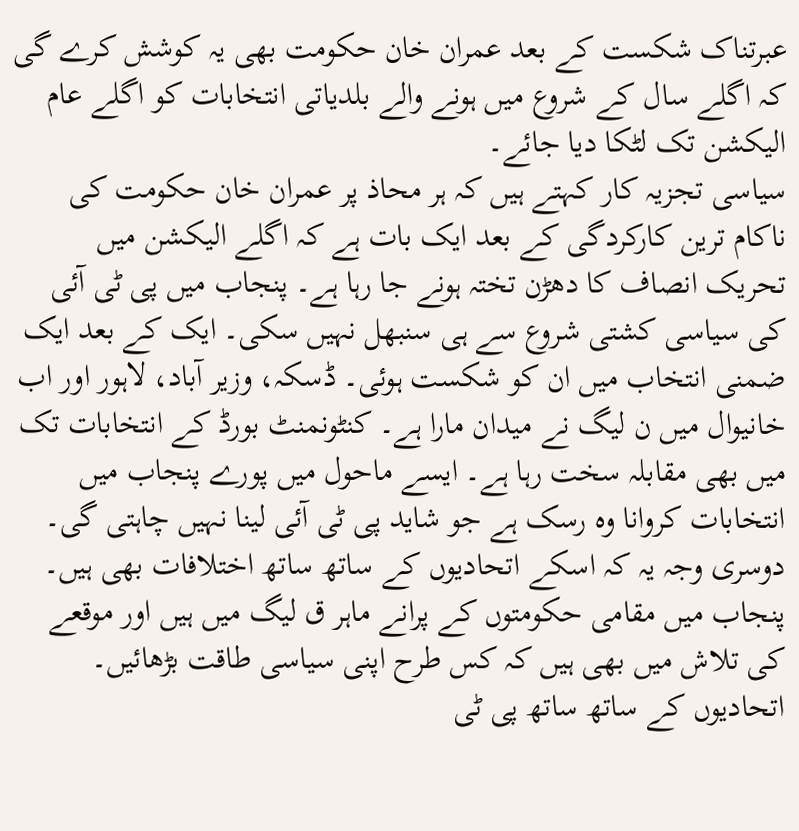عبرتناک شکست کے بعد عمران خان حکومت بھی یہ کوشش کرے گی کہ اگلے سال کے شروع میں ہونے والے بلدیاتی انتخابات کو اگلے عام الیکشن تک لٹکا دیا جائے۔
سیاسی تجزیہ کار کہتے ہیں کہ ہر محاذ پر عمران خان حکومت کی ناکام ترین کارکردگی کے بعد ایک بات ہے کہ اگلے الیکشن میں تحریک انصاف کا دھڑن تختہ ہونے جا رہا ہے۔ پنجاب میں پی ٹی آئی کی سیاسی کشتی شروع سے ہی سنبھل نہیں سکی۔ ایک کے بعد ایک ضمنی انتخاب میں ان کو شکست ہوئی۔ ڈسکہ، وزیر آباد، لاہور اور اب خانیوال میں ن لیگ نے میدان مارا ہے۔ کنٹونمنٹ بورڈ کے انتخابات تک میں بھی مقابلہ سخت رہا ہے۔ ایسے ماحول میں پورے پنجاب میں انتخابات کروانا وہ رسک ہے جو شاید پی ٹی آئی لینا نہیں چاہتی گی۔ دوسری وجہ یہ کہ اسکے اتحادیوں کے ساتھ ساتھ اختلافات بھی ہیں۔ پنجاب میں مقامی حکومتوں کے پرانے ماہر ق لیگ میں ہیں اور موقعے کی تلاش میں بھی ہیں کہ کس طرح اپنی سیاسی طاقت بڑھائیں۔ اتحادیوں کے ساتھ ساتھ پی ٹی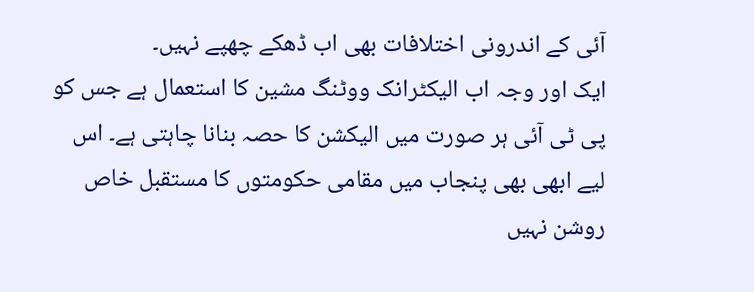آئی کے اندرونی اختلافات بھی اب ڈھکے چھپے نہیں۔
ایک اور وجہ اب الیکٹرانک ووٹنگ مشین کا استعمال ہے جس کو پی ٹی آئی ہر صورت میں الیکشن کا حصہ بنانا چاہتی ہے۔ اس لیے ابھی بھی پنجاب میں مقامی حکومتوں کا مستقبل خاص روشن نہیں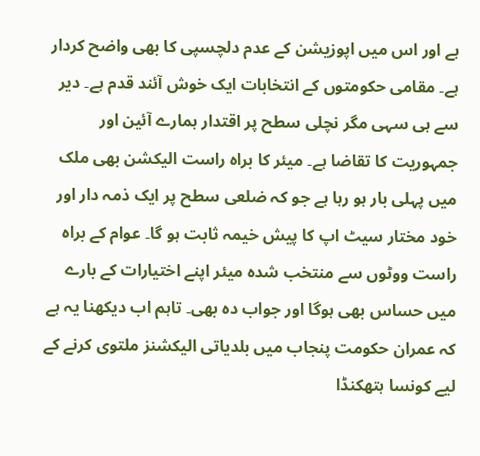ہے اور اس میں اپوزیشن کے عدم دلچسپی کا بھی واضح کردار ہے۔ مقامی حکومتوں کے انتخابات ایک خوش آئند قدم ہے۔ دیر سے ہی سہی مگر نچلی سطح پر اقتدار ہمارے آئین اور جمہوریت کا تقاضا ہے۔ میئر کا براہ راست الیکشن بھی ملک میں پہلی بار ہو رہا ہے جو کہ ضلعی سطح پر ایک ذمہ دار اور خود مختار سیٹ اپ کا پیش خیمہ ثابت ہو گا۔ عوام کے براہ راست ووٹوں سے منتخب شدہ میئر اپنے اختیارات کے بارے میں حساس بھی ہوگا اور جواب دہ بھی۔ تاہم اب دیکھنا یہ ہے کہ عمران حکومت پنجاب میں بلدیاتی الیکشنز ملتوی کرنے کے لیے کونسا ہتھکنڈا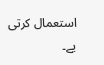استعمال کرتی یے۔